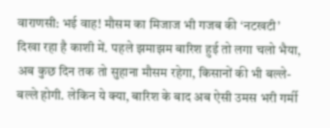वाराणसी: भई वाह! मौसम का मिजाज भी गजब की ‘नटखटी’ दिखा रहा है काशी में. पहले झमाझम बारिश हुई तो लगा चलो भैया, अब कुछ दिन तक तो सुहाना मौसम रहेगा, किसानों की भी बल्ले-बल्ले होगी. लेकिन ये क्या, बारिश के बाद अब ऐसी उमस भरी गर्मी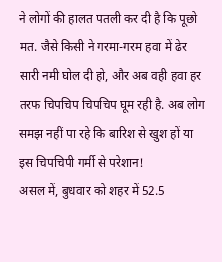ने लोगों की हालत पतली कर दी है कि पूछो मत. जैसे किसी ने गरमा-गरम हवा में ढेर सारी नमी घोल दी हो, और अब वही हवा हर तरफ चिपचिप चिपचिप घूम रही है. अब लोग समझ नहीं पा रहे कि बारिश से खुश हों या इस चिपचिपी गर्मी से परेशान!
असल में, बुधवार को शहर में 52.5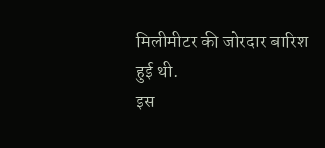मिलीमीटर की जोरदार बारिश हुई थी.
इस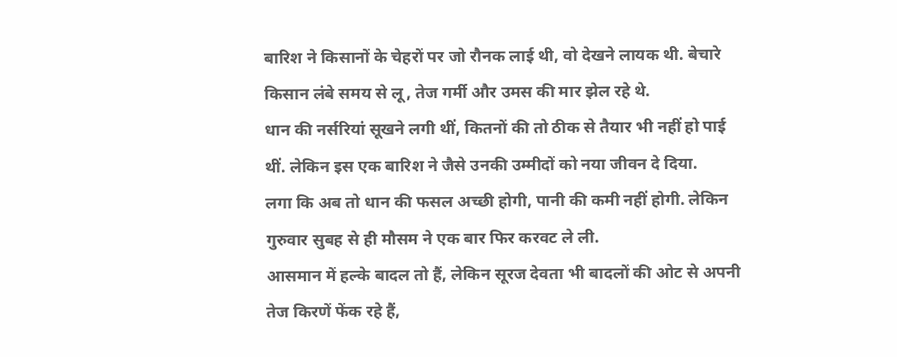बारिश ने किसानों के चेहरों पर जो रौनक लाई थी, वो देखने लायक थी. बेचारे किसान लंबे समय से लू, तेज गर्मी और उमस की मार झेल रहे थे.
धान की नर्सरियां सूखने लगी थीं, कितनों की तो ठीक से तैयार भी नहीं हो पाई थीं. लेकिन इस एक बारिश ने जैसे उनकी उम्मीदों को नया जीवन दे दिया.
लगा कि अब तो धान की फसल अच्छी होगी, पानी की कमी नहीं होगी. लेकिन गुरुवार सुबह से ही मौसम ने एक बार फिर करवट ले ली.
आसमान में हल्के बादल तो हैं, लेकिन सूरज देवता भी बादलों की ओट से अपनी तेज किरणें फेंक रहे हैं,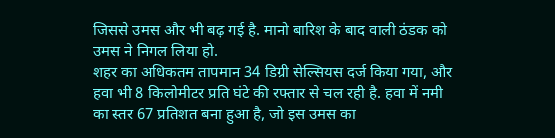जिससे उमस और भी बढ़ गई है. मानो बारिश के बाद वाली ठंडक को उमस ने निगल लिया हो.
शहर का अधिकतम तापमान 34 डिग्री सेल्सियस दर्ज किया गया, और हवा भी 8 किलोमीटर प्रति घंटे की रफ्तार से चल रही है. हवा में नमी का स्तर 67 प्रतिशत बना हुआ है, जो इस उमस का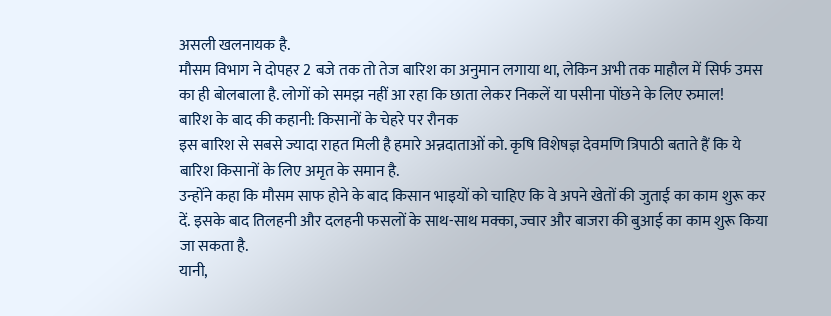असली खलनायक है.
मौसम विभाग ने दोपहर 2 बजे तक तो तेज बारिश का अनुमान लगाया था, लेकिन अभी तक माहौल में सिर्फ उमस का ही बोलबाला है. लोगों को समझ नहीं आ रहा कि छाता लेकर निकलें या पसीना पोंछने के लिए रुमाल!
बारिश के बाद की कहानी: किसानों के चेहरे पर रौनक
इस बारिश से सबसे ज्यादा राहत मिली है हमारे अन्नदाताओं को. कृषि विशेषज्ञ देवमणि त्रिपाठी बताते हैं कि ये बारिश किसानों के लिए अमृत के समान है.
उन्होंने कहा कि मौसम साफ होने के बाद किसान भाइयों को चाहिए कि वे अपने खेतों की जुताई का काम शुरू कर दें. इसके बाद तिलहनी और दलहनी फसलों के साथ-साथ मक्का, ज्वार और बाजरा की बुआई का काम शुरू किया जा सकता है.
यानी,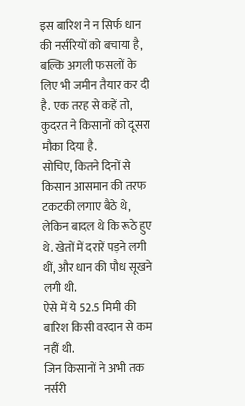इस बारिश ने न सिर्फ धान की नर्सरियों को बचाया है, बल्कि अगली फसलों के लिए भी जमीन तैयार कर दी है. एक तरह से कहें तो, कुदरत ने किसानों को दूसरा मौका दिया है.
सोचिए, कितने दिनों से किसान आसमान की तरफ टकटकी लगाए बैठे थे, लेकिन बादल थे कि रूठे हुए थे. खेतों में दरारें पड़ने लगी थीं, और धान की पौध सूखने लगी थी.
ऐसे में ये 52.5 मिमी की बारिश किसी वरदान से कम नहीं थी.
जिन किसानों ने अभी तक नर्सरी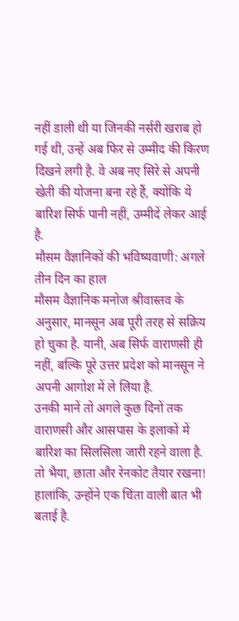नहीं डाली थी या जिनकी नर्सरी खराब हो गई थी, उन्हें अब फिर से उम्मीद की किरण दिखने लगी है. वे अब नए सिरे से अपनी खेती की योजना बना रहे हैं, क्योंकि ये बारिश सिर्फ पानी नहीं, उम्मीदें लेकर आई है.
मौसम वैज्ञानिकों की भविष्यवाणी: अगले तीन दिन का हाल
मौसम वैज्ञानिक मनोज श्रीवास्तव के अनुसार, मानसून अब पूरी तरह से सक्रिय हो चुका है. यानी, अब सिर्फ वाराणसी ही नहीं, बल्कि पूरे उत्तर प्रदेश को मानसून ने अपनी आगोश में ले लिया है.
उनकी मानें तो अगले कुछ दिनों तक वाराणसी और आसपास के इलाकों में बारिश का सिलसिला जारी रहने वाला है. तो भैया, छाता और रेनकोट तैयार रखना! हालांकि, उन्होंने एक चिंता वाली बात भी बताई है.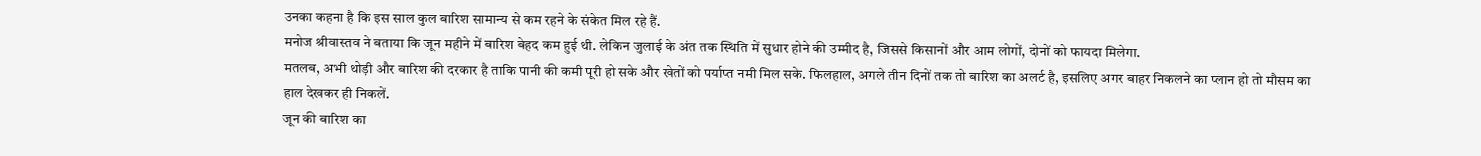उनका कहना है कि इस साल कुल बारिश सामान्य से कम रहने के संकेत मिल रहे हैं.
मनोज श्रीवास्तव ने बताया कि जून महीने में बारिश बेहद कम हुई थी. लेकिन जुलाई के अंत तक स्थिति में सुधार होने की उम्मीद है, जिससे किसानों और आम लोगों, दोनों को फायदा मिलेगा.
मतलब, अभी थोड़ी और बारिश की दरकार है ताकि पानी की कमी पूरी हो सके और खेतों को पर्याप्त नमी मिल सके. फिलहाल, अगले तीन दिनों तक तो बारिश का अलर्ट है, इसलिए अगर बाहर निकलने का प्लान हो तो मौसम का हाल देखकर ही निकलें.
जून की बारिश का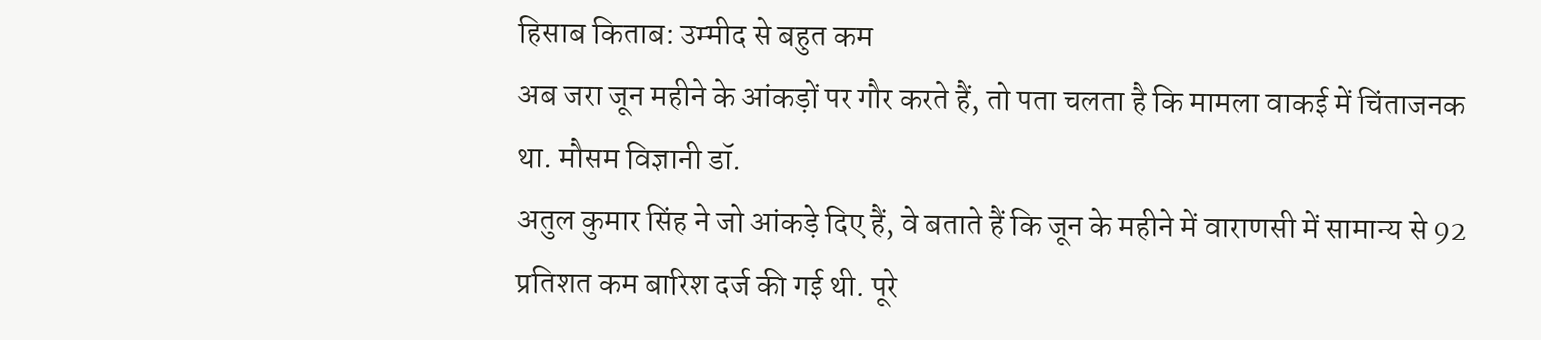हिसाब किताब: उम्मीद से बहुत कम
अब जरा जून महीने के आंकड़ों पर गौर करते हैं, तो पता चलता है कि मामला वाकई में चिंताजनक था. मौसम विज्ञानी डॉ.
अतुल कुमार सिंह ने जो आंकड़े दिए हैं, वे बताते हैं कि जून के महीने में वाराणसी में सामान्य से 92 प्रतिशत कम बारिश दर्ज की गई थी. पूरे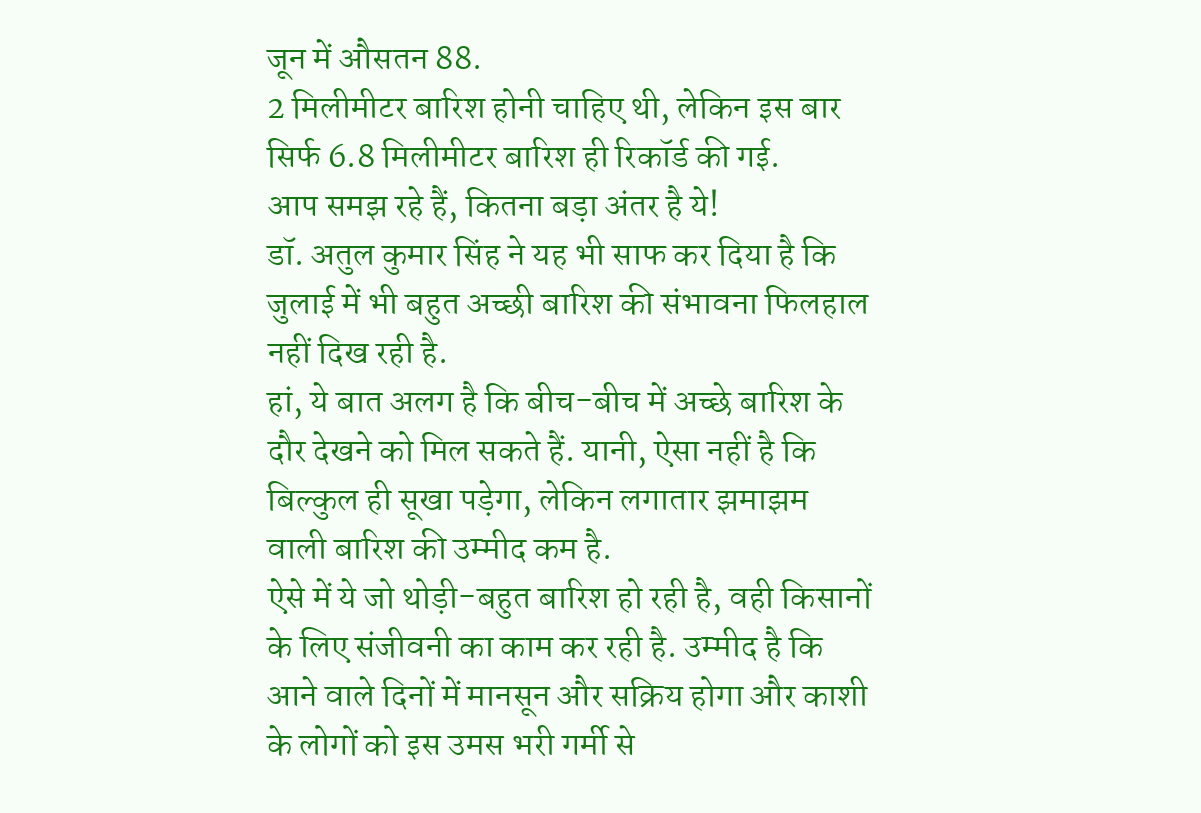जून में औसतन 88.
2 मिलीमीटर बारिश होनी चाहिए थी, लेकिन इस बार सिर्फ 6.8 मिलीमीटर बारिश ही रिकॉर्ड की गई.
आप समझ रहे हैं, कितना बड़ा अंतर है ये!
डॉ. अतुल कुमार सिंह ने यह भी साफ कर दिया है कि जुलाई में भी बहुत अच्छी बारिश की संभावना फिलहाल नहीं दिख रही है.
हां, ये बात अलग है कि बीच-बीच में अच्छे बारिश के दौर देखने को मिल सकते हैं. यानी, ऐसा नहीं है कि बिल्कुल ही सूखा पड़ेगा, लेकिन लगातार झमाझम वाली बारिश की उम्मीद कम है.
ऐसे में ये जो थोड़ी-बहुत बारिश हो रही है, वही किसानों के लिए संजीवनी का काम कर रही है. उम्मीद है कि आने वाले दिनों में मानसून और सक्रिय होगा और काशी के लोगों को इस उमस भरी गर्मी से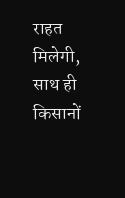राहत मिलेगी, साथ ही किसानों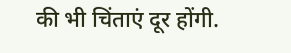की भी चिंताएं दूर होंगी.